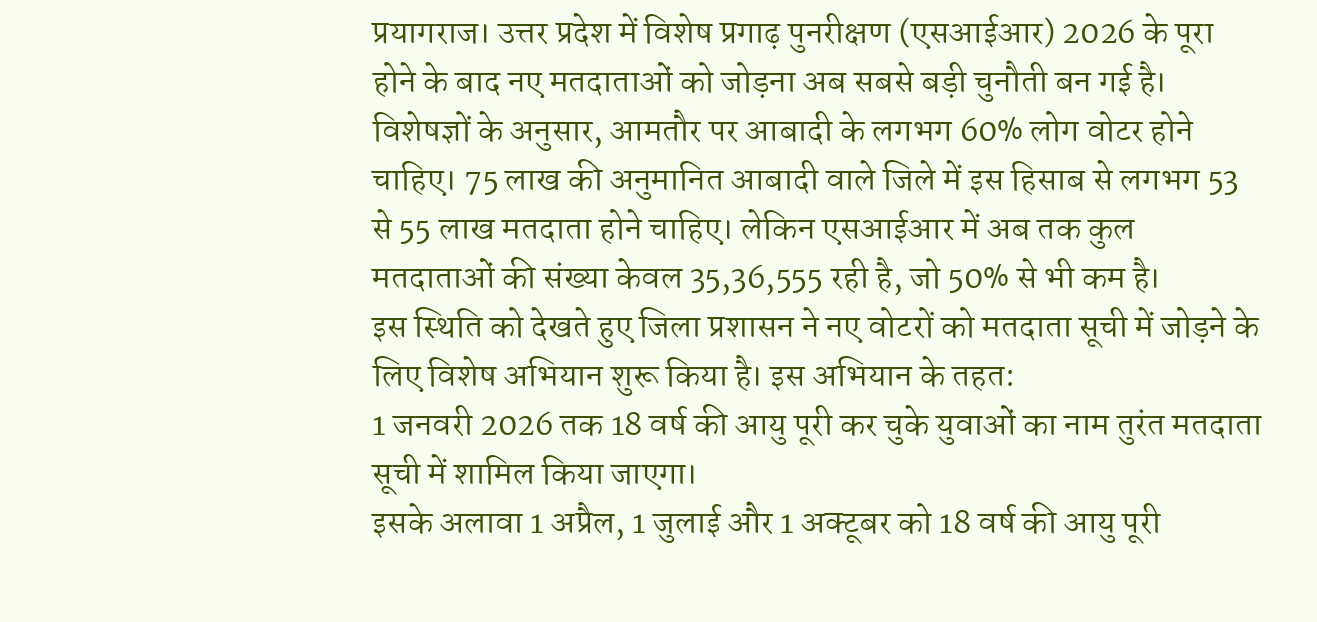प्रयागराज। उत्तर प्रदेश में विशेष प्रगाढ़ पुनरीक्षण (एसआईआर) 2026 के पूरा होने के बाद नए मतदाताओं को जोड़ना अब सबसे बड़ी चुनौती बन गई है। विशेषज्ञों के अनुसार, आमतौर पर आबादी के लगभग 60% लोग वोटर होने चाहिए। 75 लाख की अनुमानित आबादी वाले जिले में इस हिसाब से लगभग 53 से 55 लाख मतदाता होने चाहिए। लेकिन एसआईआर में अब तक कुल मतदाताओं की संख्या केवल 35,36,555 रही है, जो 50% से भी कम है।
इस स्थिति को देखते हुए जिला प्रशासन ने नए वोटरों को मतदाता सूची में जोड़ने के लिए विशेष अभियान शुरू किया है। इस अभियान के तहत:
1 जनवरी 2026 तक 18 वर्ष की आयु पूरी कर चुके युवाओं का नाम तुरंत मतदाता सूची में शामिल किया जाएगा।
इसके अलावा 1 अप्रैल, 1 जुलाई और 1 अक्टूबर को 18 वर्ष की आयु पूरी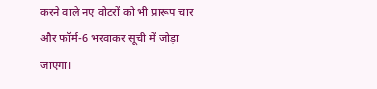करने वाले नए वोटरों को भी प्रारूप चार और फॉर्म-6 भरवाकर सूची में जोड़ा जाएगा।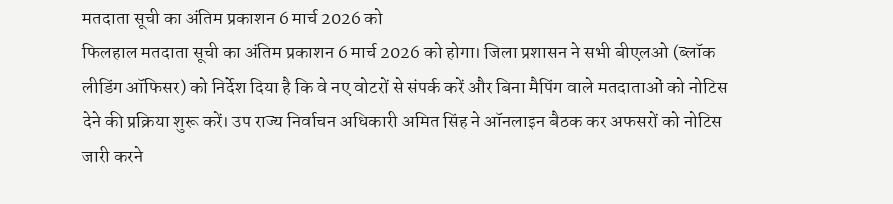मतदाता सूची का अंतिम प्रकाशन 6 मार्च 2026 को
फिलहाल मतदाता सूची का अंतिम प्रकाशन 6 मार्च 2026 को होगा। जिला प्रशासन ने सभी बीएलओ (ब्लॉक लीडिंग ऑफिसर) को निर्देश दिया है कि वे नए वोटरों से संपर्क करें और बिना मैपिंग वाले मतदाताओं को नोटिस देने की प्रक्रिया शुरू करें। उप राज्य निर्वाचन अधिकारी अमित सिंह ने ऑनलाइन बैठक कर अफसरों को नोटिस जारी करने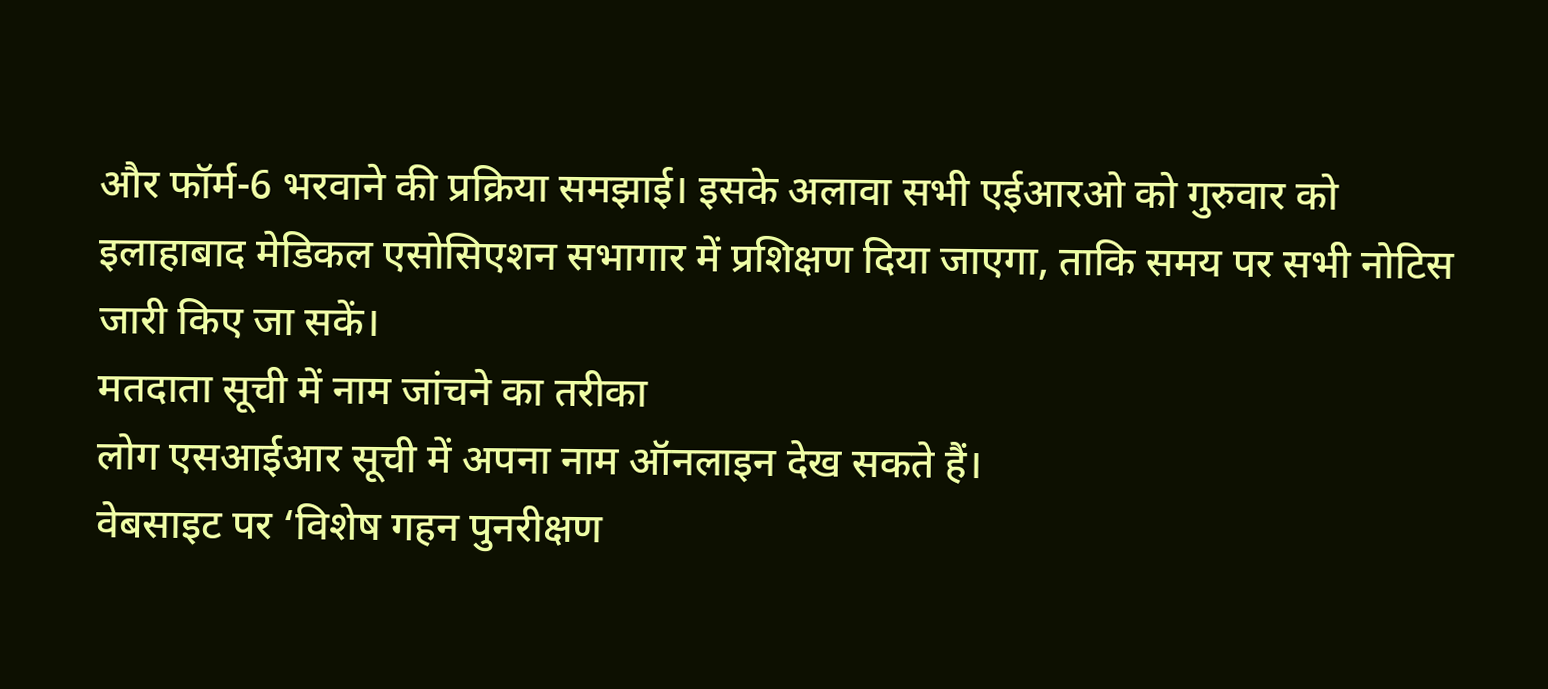और फॉर्म-6 भरवाने की प्रक्रिया समझाई। इसके अलावा सभी एईआरओ को गुरुवार को इलाहाबाद मेडिकल एसोसिएशन सभागार में प्रशिक्षण दिया जाएगा, ताकि समय पर सभी नोटिस जारी किए जा सकें।
मतदाता सूची में नाम जांचने का तरीका
लोग एसआईआर सूची में अपना नाम ऑनलाइन देख सकते हैं।
वेबसाइट पर ‘विशेष गहन पुनरीक्षण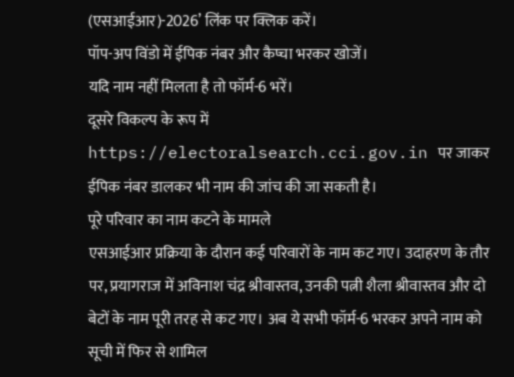(एसआईआर)-2026’ लिंक पर क्लिक करें।
पॉप-अप विंडो में ईपिक नंबर और कैप्चा भरकर खोजें।
यदि नाम नहीं मिलता है तो फॉर्म-6 भरें।
दूसरे विकल्प के रूप में https://electoralsearch.cci.gov.in पर जाकर ईपिक नंबर डालकर भी नाम की जांच की जा सकती है।
पूरे परिवार का नाम कटने के मामले
एसआईआर प्रक्रिया के दौरान कई परिवारों के नाम कट गए। उदाहरण के तौर पर, प्रयागराज में अविनाश चंद्र श्रीवास्तव, उनकी पत्नी शैला श्रीवास्तव और दो बेटों के नाम पूरी तरह से कट गए। अब ये सभी फॉर्म-6 भरकर अपने नाम को सूची में फिर से शामिल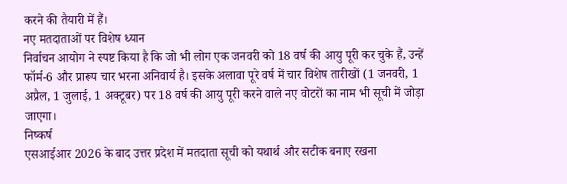करने की तैयारी में हैं।
नए मतदाताओं पर विशेष ध्यान
निर्वाचन आयोग ने स्पष्ट किया है कि जो भी लोग एक जनवरी को 18 वर्ष की आयु पूरी कर चुके हैं, उन्हें फॉर्म-6 और प्रारूप चार भरना अनिवार्य है। इसके अलावा पूरे वर्ष में चार विशेष तारीखों (1 जनवरी, 1 अप्रैल, 1 जुलाई, 1 अक्टूबर) पर 18 वर्ष की आयु पूरी करने वाले नए वोटरों का नाम भी सूची में जोड़ा जाएगा।
निष्कर्ष
एसआईआर 2026 के बाद उत्तर प्रदेश में मतदाता सूची को यथार्थ और सटीक बनाए रखना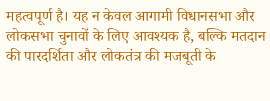महत्वपूर्ण है। यह न केवल आगामी विधानसभा और लोकसभा चुनावों के लिए आवश्यक है, बल्कि मतदान की पारदर्शिता और लोकतंत्र की मजबूती के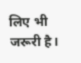लिए भी जरूरी है।